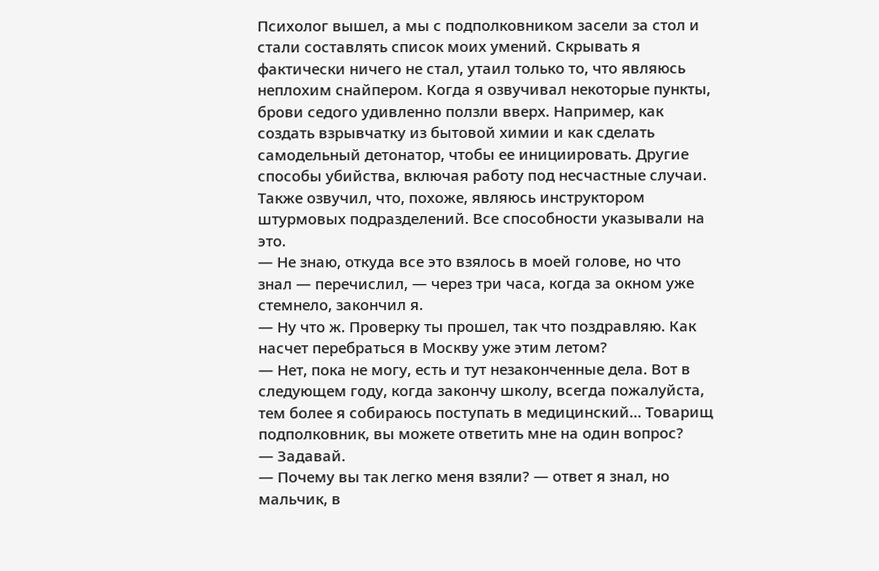Психолог вышел, а мы с подполковником засели за стол и стали составлять список моих умений. Скрывать я фактически ничего не стал, утаил только то, что являюсь неплохим снайпером. Когда я озвучивал некоторые пункты, брови седого удивленно ползли вверх. Например, как создать взрывчатку из бытовой химии и как сделать самодельный детонатор, чтобы ее инициировать. Другие способы убийства, включая работу под несчастные случаи. Также озвучил, что, похоже, являюсь инструктором штурмовых подразделений. Все способности указывали на это.
— Не знаю, откуда все это взялось в моей голове, но что знал — перечислил, — через три часа, когда за окном уже стемнело, закончил я.
— Ну что ж. Проверку ты прошел, так что поздравляю. Как насчет перебраться в Москву уже этим летом?
— Нет, пока не могу, есть и тут незаконченные дела. Вот в следующем году, когда закончу школу, всегда пожалуйста, тем более я собираюсь поступать в медицинский… Товарищ подполковник, вы можете ответить мне на один вопрос?
— Задавай.
— Почему вы так легко меня взяли? — ответ я знал, но мальчик, в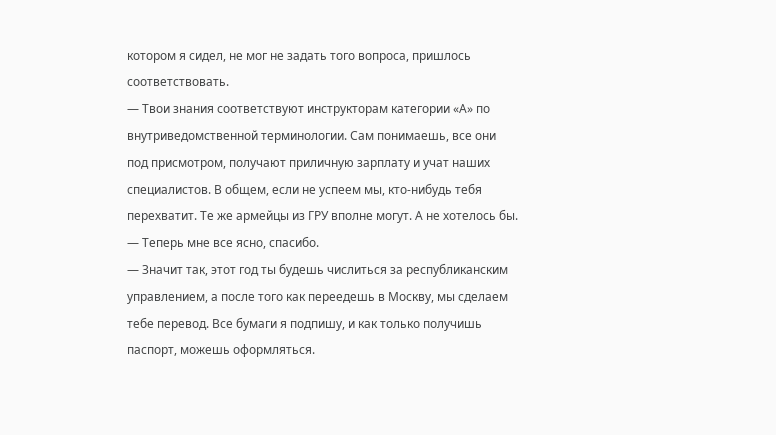котором я сидел, не мог не задать того вопроса, пришлось соответствовать.
— Твои знания соответствуют инструкторам категории «А» по внутриведомственной терминологии. Сам понимаешь, все они под присмотром, получают приличную зарплату и учат наших специалистов. В общем, если не успеем мы, кто-нибудь тебя перехватит. Те же армейцы из ГРУ вполне могут. А не хотелось бы.
— Теперь мне все ясно, спасибо.
— Значит так, этот год ты будешь числиться за республиканским управлением, а после того как переедешь в Москву, мы сделаем тебе перевод. Все бумаги я подпишу, и как только получишь паспорт, можешь оформляться.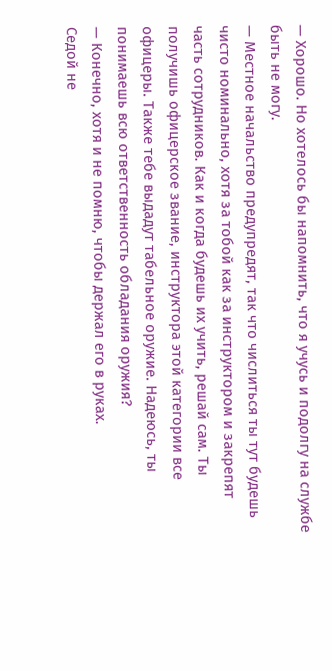— Хорошо. Но хотелось бы напомнить, что я учусь и подолгу на службе быть не могу.
— Местное начальство предупредят, так что числиться ты тут будешь чисто номинально, хотя за тобой как за инструктором и закрепят часть сотрудников. Как и когда будешь их учить, решай сам. Ты получишь офицерское звание, инструктора этой категории все офицеры. Также тебе выдадут табельное оружие. Надеюсь, ты понимаешь всю ответственность обладания оружия?
— Конечно, хотя и не помню, чтобы держал его в руках.
Седой не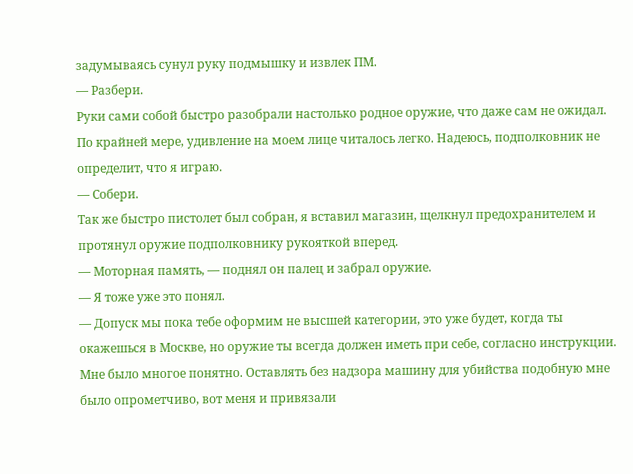задумываясь сунул руку подмышку и извлек ПМ.
— Разбери.
Руки сами собой быстро разобрали настолько родное оружие, что даже сам не ожидал. По крайней мере, удивление на моем лице читалось легко. Надеюсь, подполковник не определит, что я играю.
— Собери.
Так же быстро пистолет был собран, я вставил магазин, щелкнул предохранителем и протянул оружие подполковнику рукояткой вперед.
— Моторная память, — поднял он палец и забрал оружие.
— Я тоже уже это понял.
— Допуск мы пока тебе оформим не высшей категории, это уже будет, когда ты окажешься в Москве, но оружие ты всегда должен иметь при себе, согласно инструкции.
Мне было многое понятно. Оставлять без надзора машину для убийства подобную мне было опрометчиво, вот меня и привязали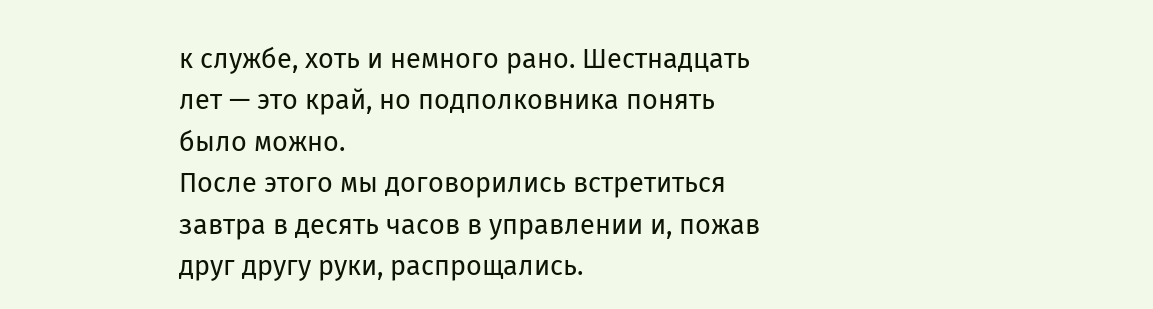к службе, хоть и немного рано. Шестнадцать лет — это край, но подполковника понять было можно.
После этого мы договорились встретиться завтра в десять часов в управлении и, пожав друг другу руки, распрощались.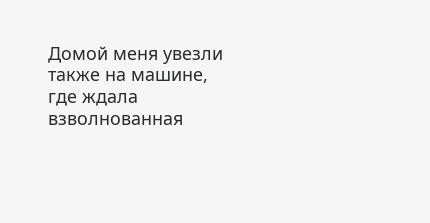Домой меня увезли также на машине, где ждала взволнованная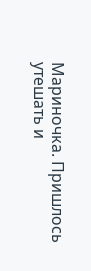Мариночка. Пришлось утешать и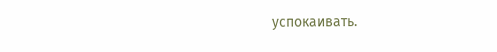успокаивать.